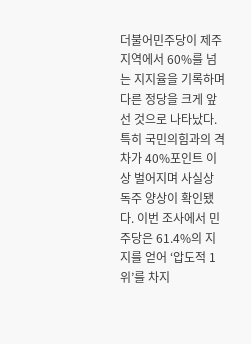더불어민주당이 제주 지역에서 60%를 넘는 지지율을 기록하며 다른 정당을 크게 앞선 것으로 나타났다. 특히 국민의힘과의 격차가 40%포인트 이상 벌어지며 사실상 독주 양상이 확인됐다. 이번 조사에서 민주당은 61.4%의 지지를 얻어 ‘압도적 1위’를 차지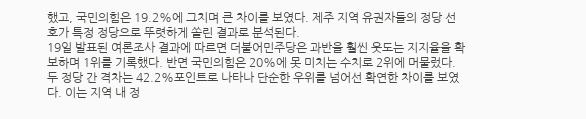했고, 국민의힘은 19.2%에 그치며 큰 차이를 보였다. 제주 지역 유권자들의 정당 선호가 특정 정당으로 뚜렷하게 쏠린 결과로 분석된다.
19일 발표된 여론조사 결과에 따르면 더불어민주당은 과반을 훨씬 웃도는 지지율을 확보하며 1위를 기록했다. 반면 국민의힘은 20%에 못 미치는 수치로 2위에 머물렀다.
두 정당 간 격차는 42.2%포인트로 나타나 단순한 우위를 넘어선 확연한 차이를 보였다. 이는 지역 내 정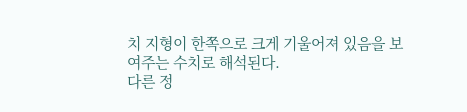치 지형이 한쪽으로 크게 기울어져 있음을 보여주는 수치로 해석된다.
다른 정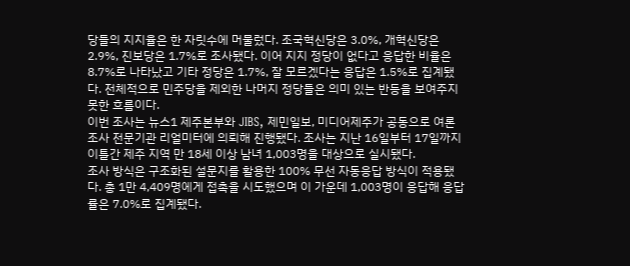당들의 지지율은 한 자릿수에 머물렀다. 조국혁신당은 3.0%, 개혁신당은 2.9%, 진보당은 1.7%로 조사됐다. 이어 지지 정당이 없다고 응답한 비율은 8.7%로 나타났고 기타 정당은 1.7%, 잘 모르겠다는 응답은 1.5%로 집계됐다. 전체적으로 민주당을 제외한 나머지 정당들은 의미 있는 반등을 보여주지 못한 흐름이다.
이번 조사는 뉴스1 제주본부와 JIBS, 제민일보, 미디어제주가 공동으로 여론조사 전문기관 리얼미터에 의뢰해 진행됐다. 조사는 지난 16일부터 17일까지 이틀간 제주 지역 만 18세 이상 남녀 1,003명을 대상으로 실시됐다.
조사 방식은 구조화된 설문지를 활용한 100% 무선 자동응답 방식이 적용됐다. 총 1만 4,409명에게 접촉을 시도했으며 이 가운데 1,003명이 응답해 응답률은 7.0%로 집계됐다.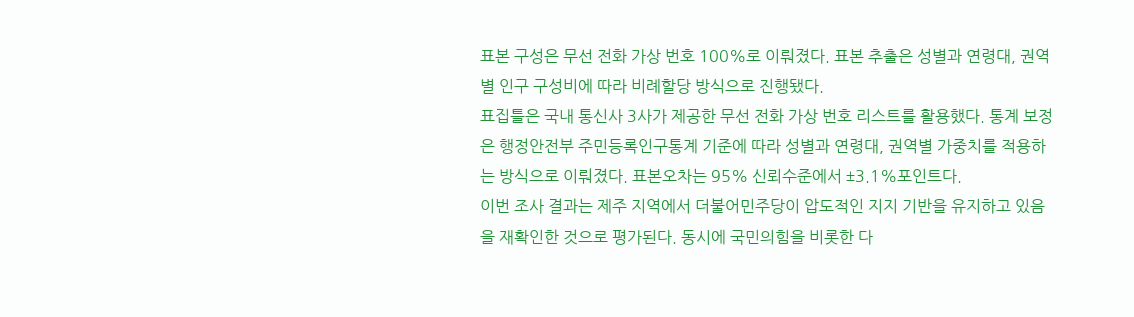표본 구성은 무선 전화 가상 번호 100%로 이뤄졌다. 표본 추출은 성별과 연령대, 권역별 인구 구성비에 따라 비례할당 방식으로 진행됐다.
표집틀은 국내 통신사 3사가 제공한 무선 전화 가상 번호 리스트를 활용했다. 통계 보정은 행정안전부 주민등록인구통계 기준에 따라 성별과 연령대, 권역별 가중치를 적용하는 방식으로 이뤄졌다. 표본오차는 95% 신뢰수준에서 ±3.1%포인트다.
이번 조사 결과는 제주 지역에서 더불어민주당이 압도적인 지지 기반을 유지하고 있음을 재확인한 것으로 평가된다. 동시에 국민의힘을 비롯한 다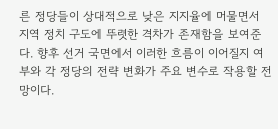른 정당들이 상대적으로 낮은 지지율에 머물면서 지역 정치 구도에 뚜렷한 격차가 존재함을 보여준다. 향후 선거 국면에서 이러한 흐름이 이어질지 여부와 각 정당의 전략 변화가 주요 변수로 작용할 전망이다.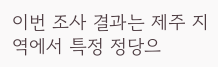이번 조사 결과는 제주 지역에서 특정 정당으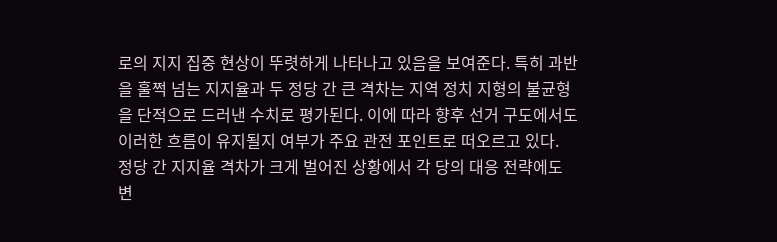로의 지지 집중 현상이 뚜렷하게 나타나고 있음을 보여준다. 특히 과반을 훌쩍 넘는 지지율과 두 정당 간 큰 격차는 지역 정치 지형의 불균형을 단적으로 드러낸 수치로 평가된다. 이에 따라 향후 선거 구도에서도 이러한 흐름이 유지될지 여부가 주요 관전 포인트로 떠오르고 있다.
정당 간 지지율 격차가 크게 벌어진 상황에서 각 당의 대응 전략에도 변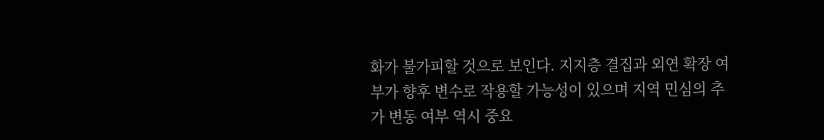화가 불가피할 것으로 보인다. 지지층 결집과 외연 확장 여부가 향후 변수로 작용할 가능성이 있으며 지역 민심의 추가 변동 여부 역시 중요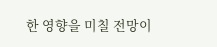한 영향을 미칠 전망이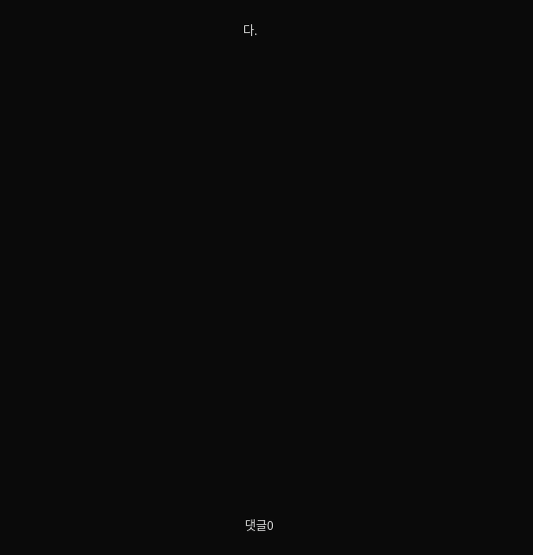다.




















댓글0